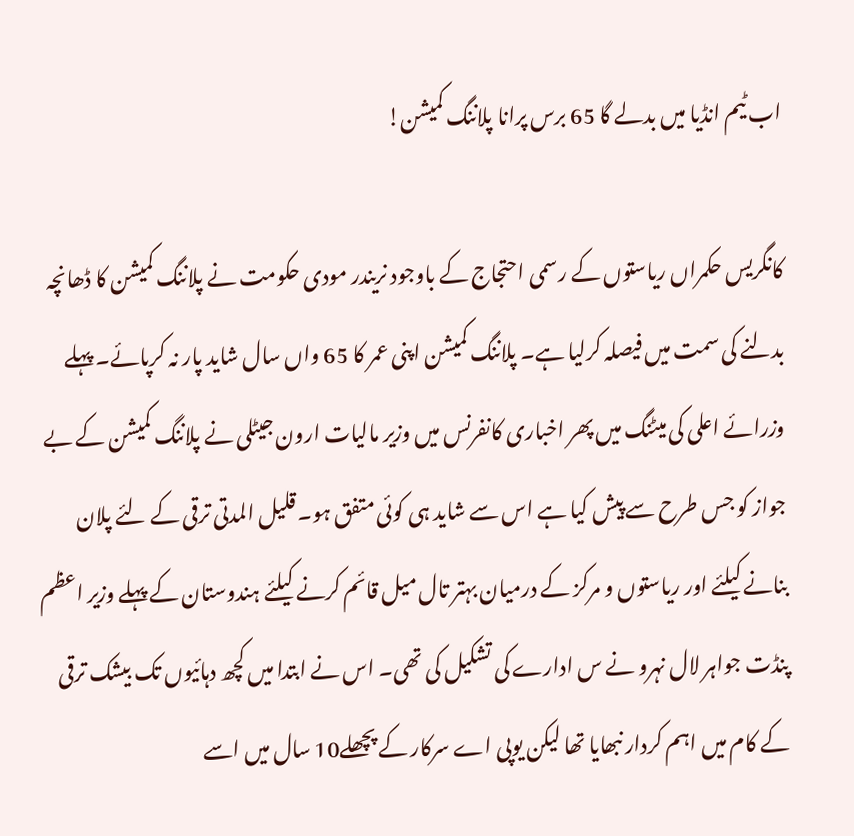اب ٹیم انڈیا میں بدلے گا 65 برس پرانا پلاننگ کمیشن!

کانگریس حکمراں ریاستوں کے رسمی احتجاج کے باوجود نریندر مودی حکومت نے پلاننگ کمیشن کا ڈھانچہ بدلنے کی سمت میں فیصلہ کرلیا ہے۔ پلاننگ کمیشن اپنی عمر کا 65 واں سال شاید پار نہ کرپائے۔ پہلے وزرائے اعلی کی میٹنگ میں پھر اخباری کانفرنس میں وزیر مالیات ارون جیٹلی نے پلاننگ کمیشن کے بے جواز کو جس طرح سے پیش کیا ہے اس سے شاید ہی کوئی متفق ہو۔ قلیل المدتی ترقی کے لئے پلان بنانے کیلئے اور ریاستوں و مرکز کے درمیان بہتر تال میل قائم کرنے کیلئے ہندوستان کے پہلے وزیر اعظم پنڈت جواہر لال نہرو نے س ادارے کی تشکیل کی تھی۔ اس نے ابتدا میں کچھ دہائیوں تک بیشک ترقی کے کام میں اہم کردار نبھایا تھا لیکن یوپی اے سرکار کے پچھلے10 سال میں اسے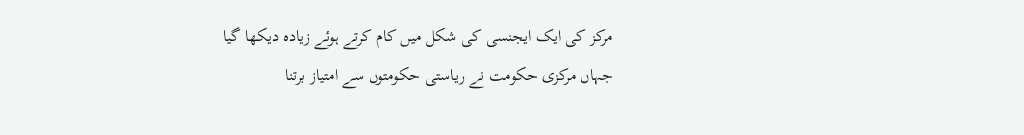مرکز کی ایک ایجنسی کی شکل میں کام کرتے ہوئے زیادہ دیکھا گیا جہاں مرکزی حکومت نے ریاستی حکومتوں سے امتیاز برتنا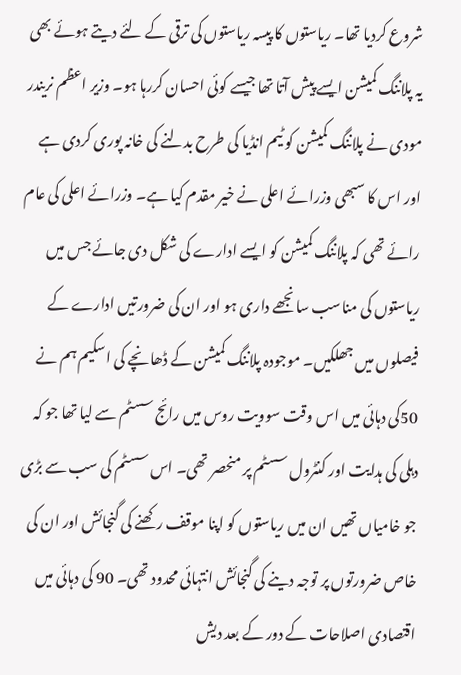شروع کردیا تھا۔ ریاستوں کا پیسہ ریاستوں کی ترقی کے لئے دیتے ہوئے بھی یہ پلاننگ کمیشن ایسے پیش آتا تھا جیسے کوئی احسان کررہا ہو۔ وزیر اعظم نریندر مودی نے پلاننگ کمیشن کو ٹیم انڈیا کی طرح بدلنے کی خانہ پوری کردی ہے اور اس کا سبھی وزرائے اعلی نے خیر مقدم کیا ہے۔ وزرائے اعلی کی عام رائے تھی کہ پلاننگ کمیشن کو ایسے ادارے کی شکل دی جائے جس میں ریاستوں کی مناسب سانجھے داری ہو اور ان کی ضرورتیں ادارے کے فیصلوں میں جھلکیں۔ موجودہ پلاننگ کمیشن کے ڈھانچے کی اسکیم ہم نے 50کی دہائی میں اس وقت سوویت روس میں رائج سسٹم سے لیا تھا جو کہ دہلی کی ہدایت اور کنٹرول سسٹم پر منحصر تھی۔ اس سسٹم کی سب سے بڑی جو خامیاں تھیں ان میں ریاستوں کو اپنا موقف رکھنے کی گنجائش اور ان کی خاص ضرورتوں پر توجہ دینے کی گنجائش انتہائی محدود تھی۔ 90 کی دہائی میں اقتصادی اصلاحات کے دور کے بعد دیش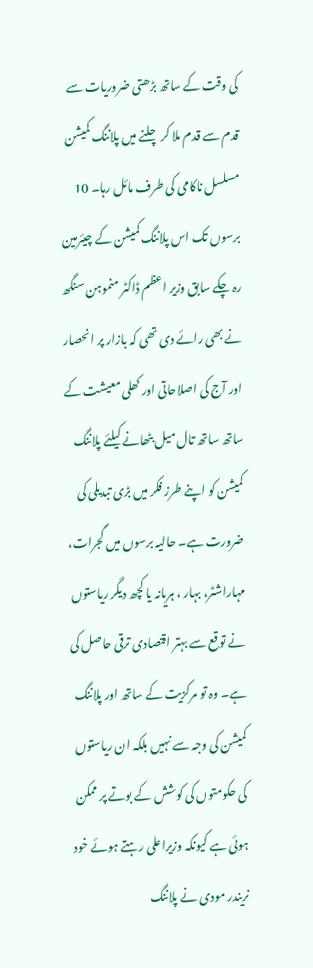کی وقت کے ساتھ بڑھتی ضروریات سے قدم سے قدم ملا کر چلنے میں پلاننگ کمیشن مسلسل ناکامی کی طرف مائل رہا۔ 10 برسوں تک اس پلاننگ کمیشن کے چیئرمین رہ چکے سابق وزیر اعظم ڈاکٹر منموہن سنگھ نے بھی رائے دی تھی کہ بازار پر انحصار اور آج کی اصلاحاتی اور کھلی معیشت کے ساتھ ساتھ تال میل بٹھانے کیلئے پلاننگ کمیشن کو اپنے طرز فکر میں بڑی تبدیلی کی ضرورت ہے۔ حالیہ برسوں میں گجرات، مہاراشٹر، بہار ، ہریانہ یا کچھ دیگر ریاستوں نے توقع سے بہتر اقتصادی ترقی حاصل کی ہے۔ وہ تو مرکزیت کے ساتھ اور پلاننگ کمیشن کی وجہ سے نہیں بلکہ ان ریاستوں کی حکومتوں کی کوشش کے بوتے پر ممکن ہوئی ہے کیونکہ وزیراعلی رہتے ہوئے خود نریندر مودی نے پلاننگ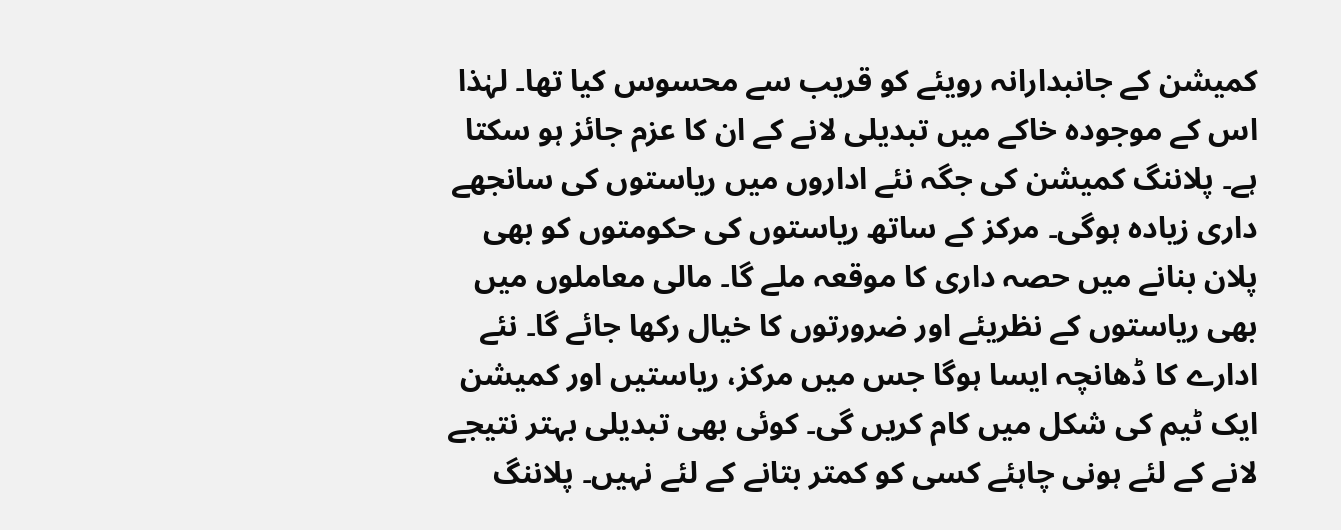کمیشن کے جانبدارانہ رویئے کو قریب سے محسوس کیا تھا۔ لہٰذا اس کے موجودہ خاکے میں تبدیلی لانے کے ان کا عزم جائز ہو سکتا ہے۔ پلاننگ کمیشن کی جگہ نئے اداروں میں ریاستوں کی سانجھے داری زیادہ ہوگی۔ مرکز کے ساتھ ریاستوں کی حکومتوں کو بھی پلان بنانے میں حصہ داری کا موقعہ ملے گا۔ مالی معاملوں میں بھی ریاستوں کے نظریئے اور ضرورتوں کا خیال رکھا جائے گا۔ نئے ادارے کا ڈھانچہ ایسا ہوگا جس میں مرکز، ریاستیں اور کمیشن ایک ٹیم کی شکل میں کام کریں گی۔ کوئی بھی تبدیلی بہتر نتیجے لانے کے لئے ہونی چاہئے کسی کو کمتر بتانے کے لئے نہیں۔ پلاننگ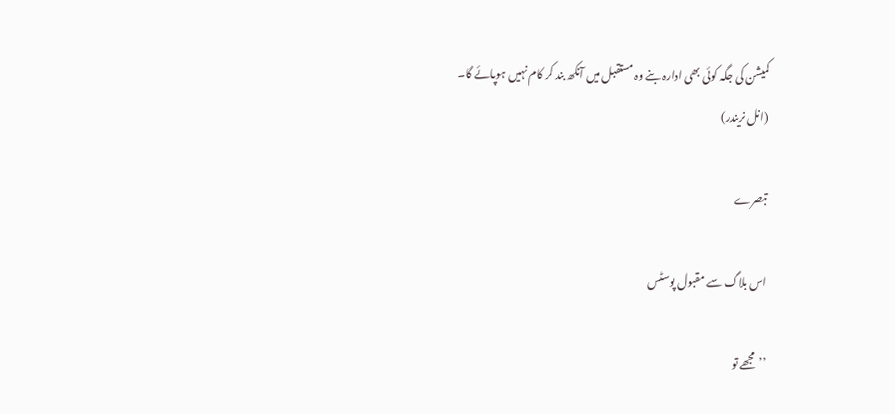کمیشن کی جگہ کوئی بھی ادارہ بنے وہ مستقبل میں آنکھ بند کر کام نہیں ہوپائے گا۔
(انل نریندر)

تبصرے

اس بلاگ سے مقبول پوسٹس

’’مجھے تو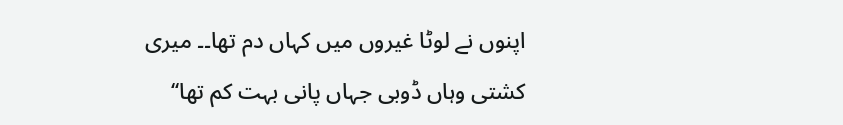اپنوں نے لوٹا غیروں میں کہاں دم تھا۔۔ میری کشتی وہاں ڈوبی جہاں پانی بہت کم تھا‘‘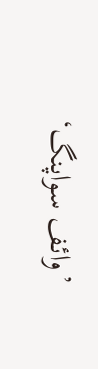’وائف سواپنگ‘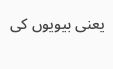یعنی بیویوں کی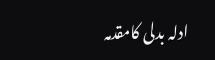ادلہ بدلی کامقدمہ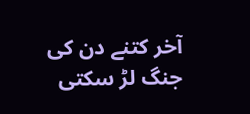آخر کتنے دن کی جنگ لڑ سکتی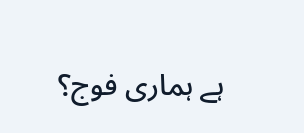ہے ہماری فوج؟